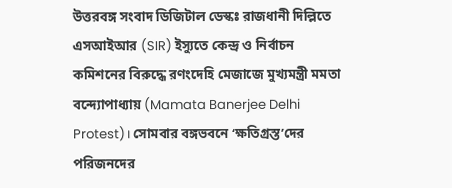উত্তরবঙ্গ সংবাদ ডিজিটাল ডেস্কঃ রাজধানী দিল্লিতে এসআইআর (SIR) ইস্যুতে কেন্দ্র ও নির্বাচন কমিশনের বিরুদ্ধে রণংদেহি মেজাজে মুখ্যমন্ত্রী মমতা বন্দ্যোপাধ্যায় (Mamata Banerjee Delhi Protest)। সোমবার বঙ্গভবনে ‘ক্ষতিগ্রস্ত’দের পরিজনদের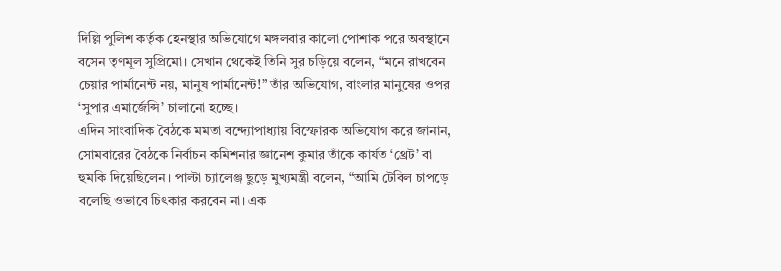দিল্লি পুলিশ কর্তৃক হেনস্থার অভিযোগে মঙ্গলবার কালো পোশাক পরে অবস্থানে বসেন তৃণমূল সুপ্রিমো। সেখান থেকেই তিনি সুর চড়িয়ে বলেন, “মনে রাখবেন চেয়ার পার্মানেন্ট নয়, মানুষ পার্মানেন্ট!” তাঁর অভিযোগ, বাংলার মানুষের ওপর ‘সুপার এমার্জেন্সি’ চালানো হচ্ছে।
এদিন সাংবাদিক বৈঠকে মমতা বন্দ্যোপাধ্যায় বিস্ফোরক অভিযোগ করে জানান, সোমবারের বৈঠকে নির্বাচন কমিশনার জ্ঞানেশ কুমার তাঁকে কার্যত ‘থ্রেট’ বা হুমকি দিয়েছিলেন। পাল্টা চ্যালেঞ্জ ছুড়ে মুখ্যমন্ত্রী বলেন, “আমি টেবিল চাপড়ে বলেছি ওভাবে চিৎকার করবেন না। এক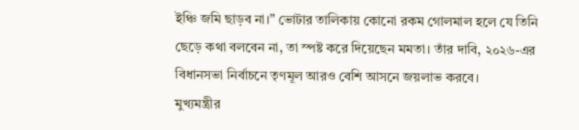ইঞ্চি জমি ছাড়ব না।” ভোটার তালিকায় কোনো রকম গোলমাল হলে যে তিনি ছেড়ে কথা বলবেন না, তা স্পষ্ট করে দিয়েছেন মমতা। তাঁর দাবি, ২০২৬-এর বিধানসভা নির্বাচনে তৃণমূল আরও বেশি আসনে জয়লাভ করবে।
মুখ্যমন্ত্রীর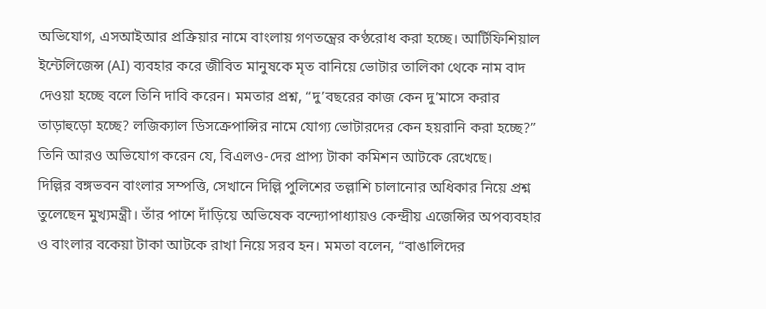অভিযোগ, এসআইআর প্রক্রিয়ার নামে বাংলায় গণতন্ত্রের কণ্ঠরোধ করা হচ্ছে। আর্টিফিশিয়াল ইন্টেলিজেন্স (AI) ব্যবহার করে জীবিত মানুষকে মৃত বানিয়ে ভোটার তালিকা থেকে নাম বাদ দেওয়া হচ্ছে বলে তিনি দাবি করেন। মমতার প্রশ্ন, “দু’বছরের কাজ কেন দু’মাসে করার তাড়াহুড়ো হচ্ছে? লজিক্যাল ডিসক্রেপান্সির নামে যোগ্য ভোটারদের কেন হয়রানি করা হচ্ছে?” তিনি আরও অভিযোগ করেন যে, বিএলও-দের প্রাপ্য টাকা কমিশন আটকে রেখেছে।
দিল্লির বঙ্গভবন বাংলার সম্পত্তি, সেখানে দিল্লি পুলিশের তল্লাশি চালানোর অধিকার নিয়ে প্রশ্ন তুলেছেন মুখ্যমন্ত্রী। তাঁর পাশে দাঁড়িয়ে অভিষেক বন্দ্যোপাধ্যায়ও কেন্দ্রীয় এজেন্সির অপব্যবহার ও বাংলার বকেয়া টাকা আটকে রাখা নিয়ে সরব হন। মমতা বলেন, “বাঙালিদের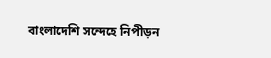বাংলাদেশি সন্দেহে নিপীড়ন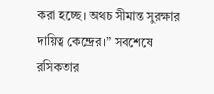করা হচ্ছে। অথচ সীমান্ত সুরক্ষার দায়িত্ব কেন্দ্রের।” সবশেষে রসিকতার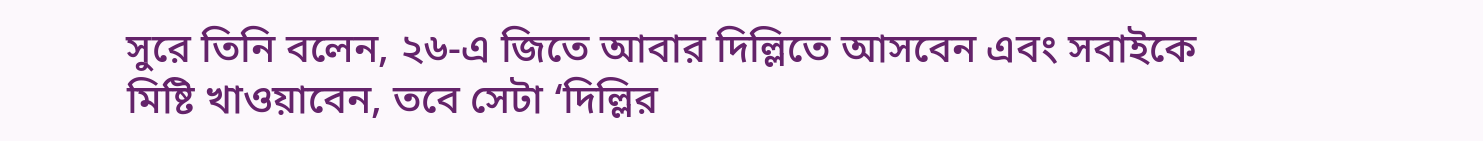সুরে তিনি বলেন, ২৬-এ জিতে আবার দিল্লিতে আসবেন এবং সবাইকে মিষ্টি খাওয়াবেন, তবে সেটা ‘দিল্লির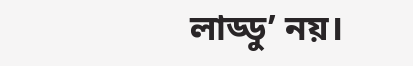লাড্ডু’ নয়।